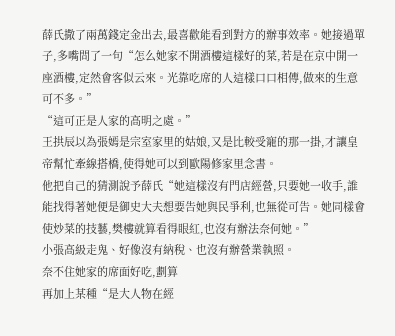薛氏撒了兩萬錢定金出去,最喜歡能看到對方的辦事效率。她接過單子,多嘴問了一句“怎么她家不開酒樓這樣好的菜,若是在京中開一座酒樓,定然會客似云來。光靠吃席的人這樣口口相傳,做來的生意可不多。”
“這可正是人家的高明之處。”
王拱辰以為張嫣是宗室家里的姑娘,又是比較受寵的那一掛,才讓皇帝幫忙牽線搭橋,使得她可以到歐陽修家里念書。
他把自己的猜測說予薛氏“她這樣沒有門店經營,只要她一收手,誰能找得著她便是御史大夫想要告她與民爭利,也無從可告。她同樣會使炒菜的技藝,樊樓就算看得眼紅,也沒有辦法奈何她。”
小張高級走鬼、好像沒有納稅、也沒有辦營業執照。
奈不住她家的席面好吃,劃算
再加上某種“是大人物在經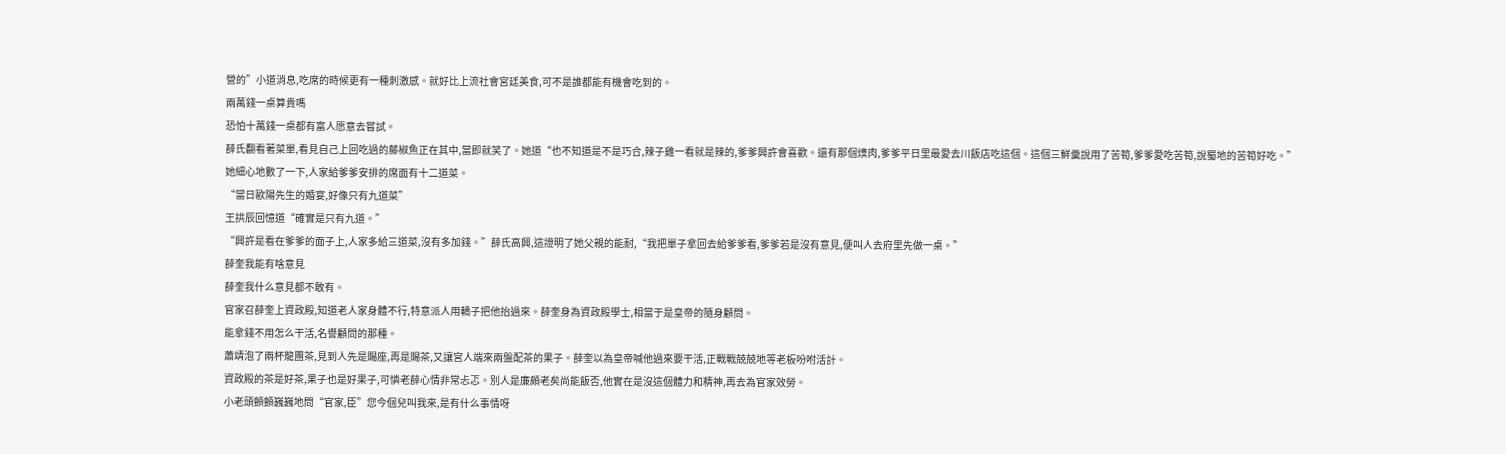營的”小道消息,吃席的時候更有一種刺激感。就好比上流社會宮廷美食,可不是誰都能有機會吃到的。
兩萬錢一桌算貴嗎
恐怕十萬錢一桌都有富人愿意去嘗試。
薛氏翻看著菜單,看見自己上回吃過的藤椒魚正在其中,當即就笑了。她道“也不知道是不是巧合,辣子雞一看就是辣的,爹爹興許會喜歡。還有那個燠肉,爹爹平日里最愛去川飯店吃這個。這個三鮮羹說用了苦筍,爹爹愛吃苦筍,說蜀地的苦筍好吃。”
她細心地數了一下,人家給爹爹安排的席面有十二道菜。
“當日歐陽先生的婚宴,好像只有九道菜”
王拱辰回憶道“確實是只有九道。”
“興許是看在爹爹的面子上,人家多給三道菜,沒有多加錢。”薛氏高興,這證明了她父親的能耐,“我把單子拿回去給爹爹看,爹爹若是沒有意見,便叫人去府里先做一桌。”
薛奎我能有啥意見
薛奎我什么意見都不敢有。
官家召薛奎上資政殿,知道老人家身體不行,特意派人用轎子把他抬過來。薛奎身為資政殿學士,相當于是皇帝的隨身顧問。
能拿錢不用怎么干活,名譽顧問的那種。
蕭靖泡了兩杯龍團茶,見到人先是賜座,再是賜茶,又讓宮人端來兩盤配茶的果子。薛奎以為皇帝喊他過來要干活,正戰戰兢兢地等老板吩咐活計。
資政殿的茶是好茶,果子也是好果子,可憐老薛心情非常忐忑。別人是廉頗老矣尚能飯否,他實在是沒這個體力和精神,再去為官家效勞。
小老頭顫顫巍巍地問“官家,臣”您今個兒叫我來,是有什么事情呀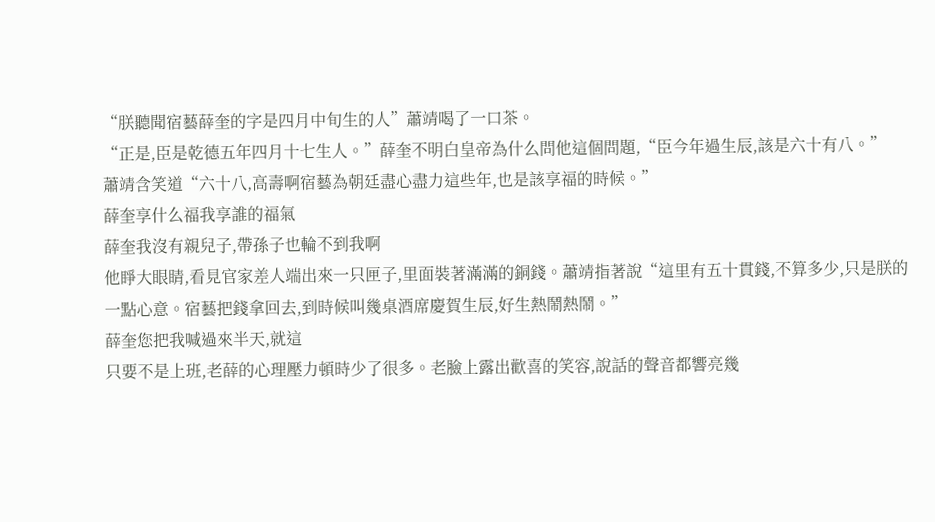“朕聽聞宿藝薛奎的字是四月中旬生的人”蕭靖喝了一口茶。
“正是,臣是乾德五年四月十七生人。”薛奎不明白皇帝為什么問他這個問題,“臣今年過生辰,該是六十有八。”
蕭靖含笑道“六十八,高壽啊宿藝為朝廷盡心盡力這些年,也是該享福的時候。”
薛奎享什么福我享誰的福氣
薛奎我沒有親兒子,帶孫子也輪不到我啊
他睜大眼睛,看見官家差人端出來一只匣子,里面裝著滿滿的銅錢。蕭靖指著說“這里有五十貫錢,不算多少,只是朕的一點心意。宿藝把錢拿回去,到時候叫幾桌酒席慶賀生辰,好生熱鬧熱鬧。”
薛奎您把我喊過來半天,就這
只要不是上班,老薛的心理壓力頓時少了很多。老臉上露出歡喜的笑容,說話的聲音都響亮幾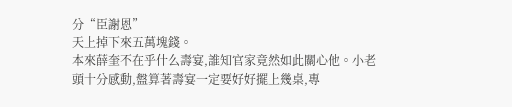分“臣謝恩”
天上掉下來五萬塊錢。
本來薛奎不在乎什么壽宴,誰知官家竟然如此關心他。小老頭十分感動,盤算著壽宴一定要好好擺上幾桌,專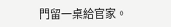門留一桌給官家。